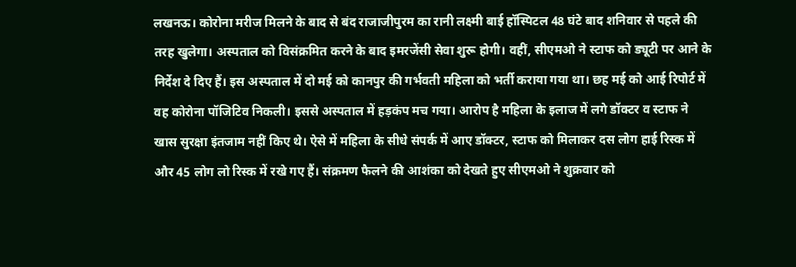लखनऊ। कोरोना मरीज मिलने के बाद से बंद राजाजीपुरम का रानी लक्ष्मी बाई हॉस्पिटल 48 घंटे बाद शनिवार से पहले की तरह खुलेगा। अस्पताल को विसंक्रमित करने के बाद इमरजेंसी सेवा शुरू होगी। वहीं, सीएमओ ने स्टाफ को ड्यूटी पर आने के निर्देश दे दिए हैं। इस अस्पताल में दो मई को कानपुर की गर्भवती महिला को भर्ती कराया गया था। छह मई को आई रिपोर्ट में वह कोरोना पॉजिटिव निकली। इससे अस्पताल में हड़कंप मच गया। आरोप है महिला के इलाज में लगे डॉक्टर व स्टाफ ने खास सुरक्षा इंतजाम नहीं किए थे। ऐसे में महिला के सीधे संपर्क में आए डॉक्टर, स्टाफ को मिलाकर दस लोग हाई रिस्क में और 45 लोग लो रिस्क में रखे गए हैं। संक्रमण फैलने की आशंका को देखते हुए सीएमओ ने शुक्रवार को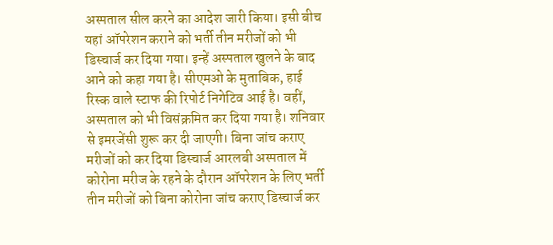अस्पताल सील करने का आदेश जारी किया। इसी बीच यहां ऑपरेशन कराने को भर्ती तीन मरीजों को भी डिस्चार्ज कर दिया गया। इन्हें अस्पताल खुलने के बाद आने को कहा गया है। सीएमओ के मुताबिक, हाई रिस्क वाले स्टाफ की रिपोर्ट निगेटिव आई है। वहीं, अस्पताल को भी विसंक्रमित कर दिया गया है। शनिवार से इमरजेंसी शुरू कर दी जाएगी। बिना जांच कराए मरीजों को कर दिया डिस्चार्ज आरलबी अस्पताल में कोरोना मरीज के रहने के दौरान ऑपरेशन के लिए भर्ती तीन मरीजों को बिना कोरोना जांच कराए डिस्चार्ज कर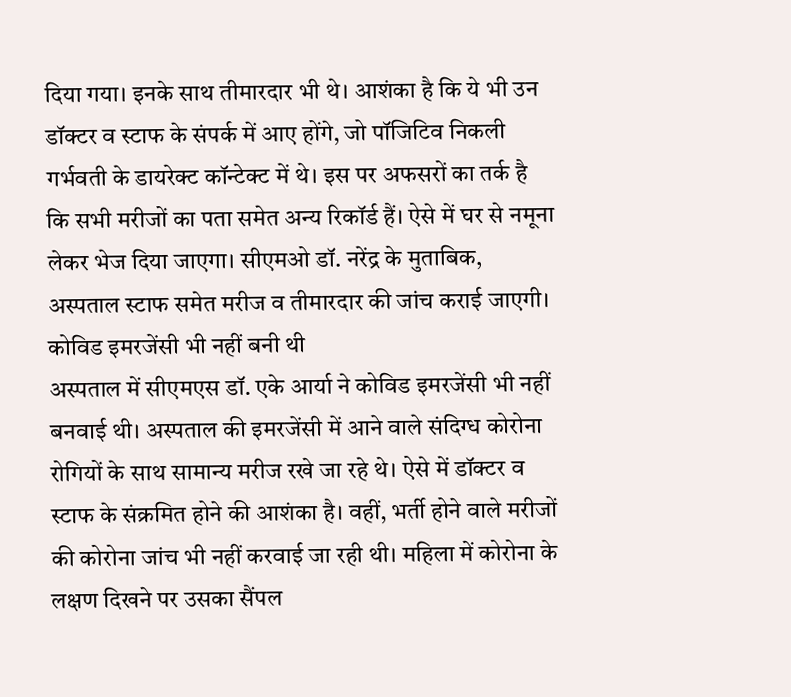दिया गया। इनके साथ तीमारदार भी थे। आशंका है कि ये भी उन डॉक्टर व स्टाफ के संपर्क में आए होंगे, जो पॉजिटिव निकली गर्भवती के डायरेक्ट कॉन्टेक्ट में थे। इस पर अफसरों का तर्क है कि सभी मरीजों का पता समेत अन्य रिकॉर्ड हैं। ऐसे में घर से नमूना लेकर भेज दिया जाएगा। सीएमओ डॉ. नरेंद्र के मुताबिक, अस्पताल स्टाफ समेत मरीज व तीमारदार की जांच कराई जाएगी।
कोविड इमरजेंसी भी नहीं बनी थी
अस्पताल में सीएमएस डॉ. एके आर्या ने कोविड इमरजेंसी भी नहीं बनवाई थी। अस्पताल की इमरजेंसी में आने वाले संदिग्ध कोरोना रोगियों के साथ सामान्य मरीज रखे जा रहे थे। ऐसे में डॉक्टर व स्टाफ के संक्रमित होने की आशंका है। वहीं, भर्ती होने वाले मरीजों की कोरोना जांच भी नहीं करवाई जा रही थी। महिला में कोरोना के लक्षण दिखने पर उसका सैंपल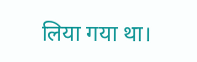लिया गया था।